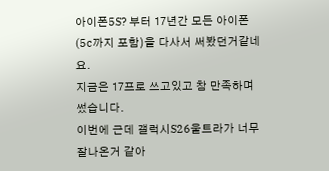아이폰5S? 부터 17년간 모든 아이폰(5c까지 포함)을 다사서 써봤던거같네요.
지금은 17프로 쓰고있고 참 만족하며 썼습니다.
이번에 근데 갤럭시S26울트라가 너무 잘나온거 같아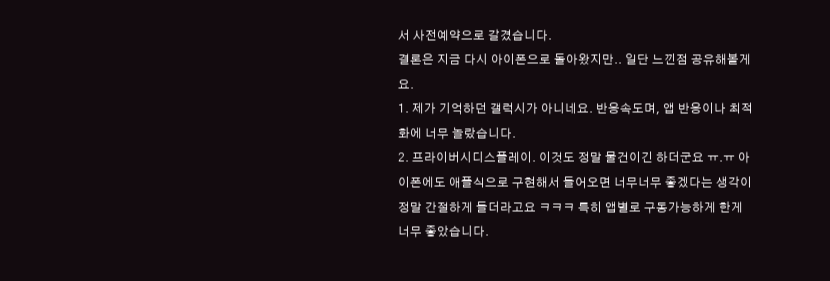서 사전예약으로 갈겼습니다.
결론은 지금 다시 아이폰으로 돌아왔지만.. 일단 느낀점 공유해볼게요.
1. 제가 기억하던 갤럭시가 아니네요. 반응속도며, 앱 반응이나 최적화에 너무 놀랐습니다.
2. 프라이버시디스플레이. 이것도 정말 물건이긴 하더군요 ㅠ.ㅠ 아이폰에도 애플식으로 구현해서 들어오면 너무너무 좋겠다는 생각이 정말 간절하게 들더라고요 ㅋㅋㅋ 특히 앱별로 구동가능하게 한게 너무 좋았습니다.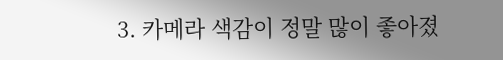3. 카메라 색감이 정말 많이 좋아졌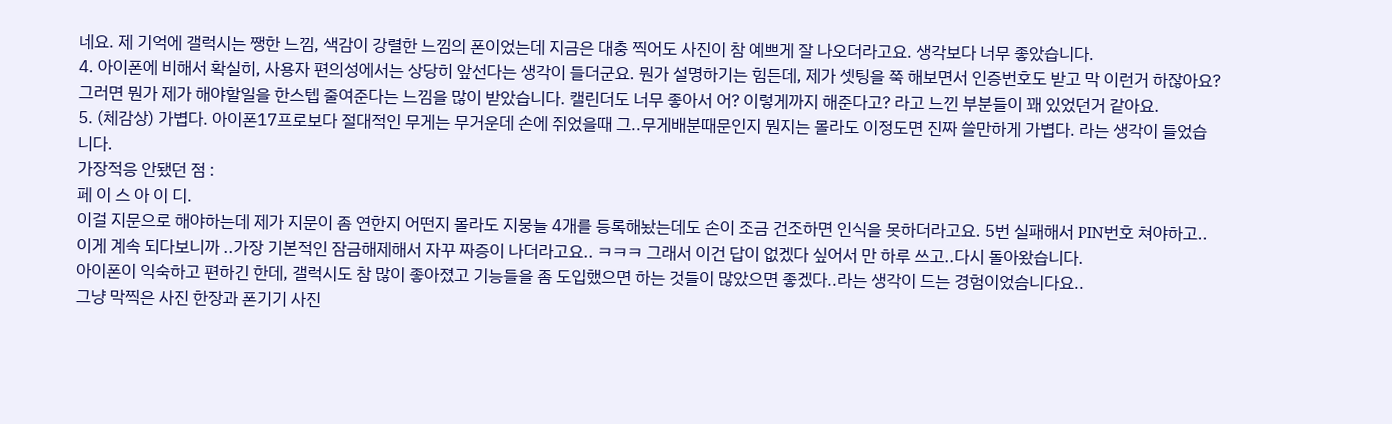네요. 제 기억에 갤럭시는 쨍한 느낌, 색감이 강렬한 느낌의 폰이었는데 지금은 대충 찍어도 사진이 참 예쁘게 잘 나오더라고요. 생각보다 너무 좋았습니다.
4. 아이폰에 비해서 확실히, 사용자 편의성에서는 상당히 앞선다는 생각이 들더군요. 뭔가 설명하기는 힘든데, 제가 셋팅을 쭉 해보면서 인증번호도 받고 막 이런거 하잖아요? 그러면 뭔가 제가 해야할일을 한스텝 줄여준다는 느낌을 많이 받았습니다. 캘린더도 너무 좋아서 어? 이렇게까지 해준다고? 라고 느낀 부분들이 꽤 있었던거 같아요.
5. (체감상) 가볍다. 아이폰17프로보다 절대적인 무게는 무거운데 손에 쥐었을때 그..무게배분때문인지 뭔지는 몰라도 이정도면 진짜 쓸만하게 가볍다. 라는 생각이 들었습니다.
가장적응 안됐던 점 :
페 이 스 아 이 디.
이걸 지문으로 해야하는데 제가 지문이 좀 연한지 어떤지 몰라도 지뭉늘 4개를 등록해놨는데도 손이 조금 건조하면 인식을 못하더라고요. 5번 실패해서 PIN번호 쳐야하고.. 이게 계속 되다보니까 ..가장 기본적인 잠금해제해서 자꾸 짜증이 나더라고요.. ㅋㅋㅋ 그래서 이건 답이 없겠다 싶어서 만 하루 쓰고..다시 돌아왔습니다.
아이폰이 익숙하고 편하긴 한데, 갤럭시도 참 많이 좋아졌고 기능들을 좀 도입했으면 하는 것들이 많았으면 좋겠다..라는 생각이 드는 경험이었슴니다요..
그냥 막찍은 사진 한장과 폰기기 사진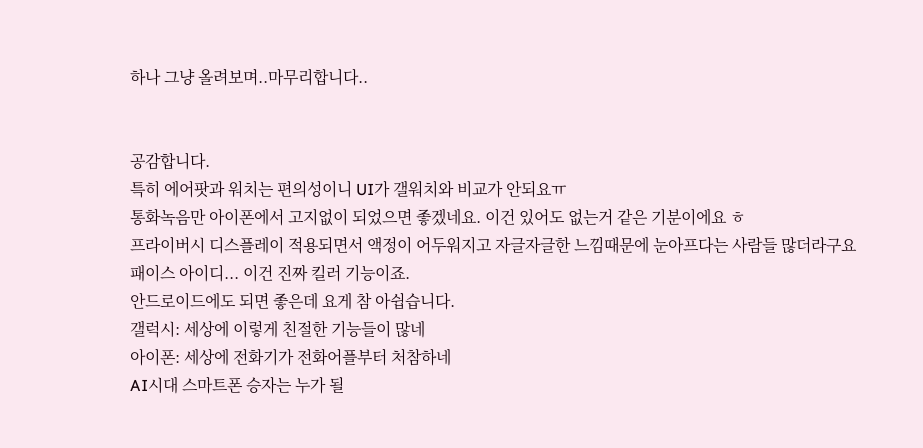하나 그냥 올려보며..마무리합니다..


공감합니다.
특히 에어팟과 워치는 편의성이니 UI가 갤워치와 비교가 안되요ㅠ
통화녹음만 아이폰에서 고지없이 되었으면 좋겠네요. 이건 있어도 없는거 같은 기분이에요 ㅎ
프라이버시 디스플레이 적용되면서 액정이 어두워지고 자글자글한 느낌때문에 눈아프다는 사람들 많더라구요
패이스 아이디... 이건 진짜 킬러 기능이죠.
안드로이드에도 되면 좋은데 요게 참 아쉽습니다.
갤럭시: 세상에 이렇게 친절한 기능들이 많네
아이폰: 세상에 전화기가 전화어플부터 처참하네
AI시대 스마트폰 승자는 누가 될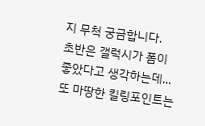지 무척 궁금합니다.
초반은 갤럭시가 폼이 좋았다고 생각하는데... 또 마땅한 킬링포인트는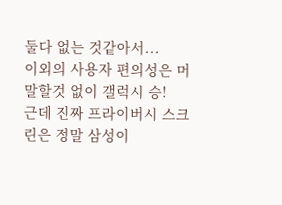둘다 없는 것같아서...
이외의 사용자 편의성은 머 말할것 없이 갤럭시 승!
근데 진짜 프라이버시 스크린은 정말 삼성이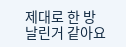제대로 한 방 날린거 같아요